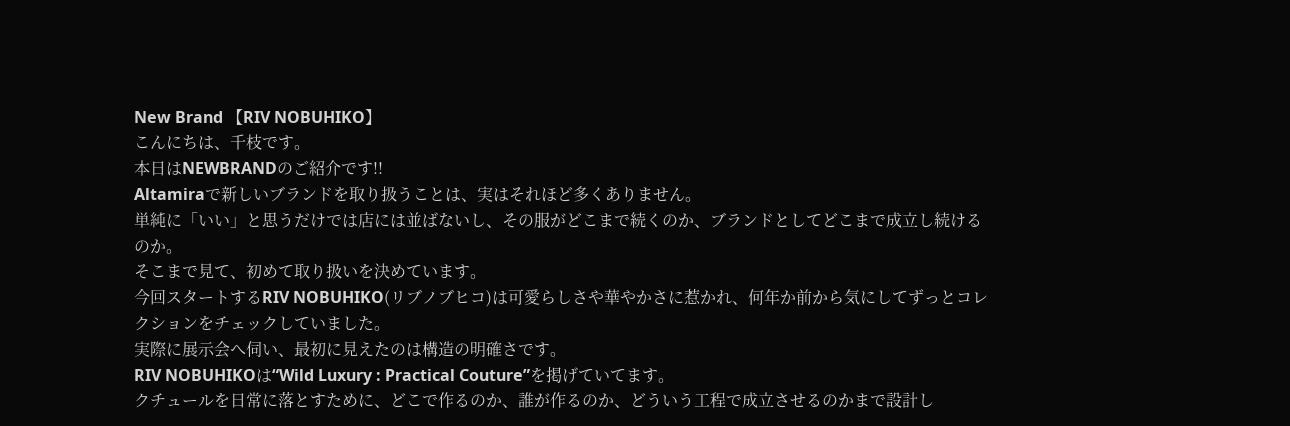New Brand 【RIV NOBUHIKO】
こんにちは、千枝です。
本日はNEWBRANDのご紹介です!!
Altamiraで新しいブランドを取り扱うことは、実はそれほど多くありません。
単純に「いい」と思うだけでは店には並ばないし、その服がどこまで続くのか、ブランドとしてどこまで成立し続けるのか。
そこまで見て、初めて取り扱いを決めています。
今回スタートするRIV NOBUHIKO(リブノブヒコ)は可愛らしさや華やかさに惹かれ、何年か前から気にしてずっとコレクションをチェックしていました。
実際に展示会へ伺い、最初に見えたのは構造の明確さです。
RIV NOBUHIKOは“Wild Luxury : Practical Couture”を掲げていてます。
クチュールを日常に落とすために、どこで作るのか、誰が作るのか、どういう工程で成立させるのかまで設計し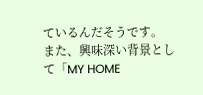ているんだそうです。
また、興味深い背景として「MY HOME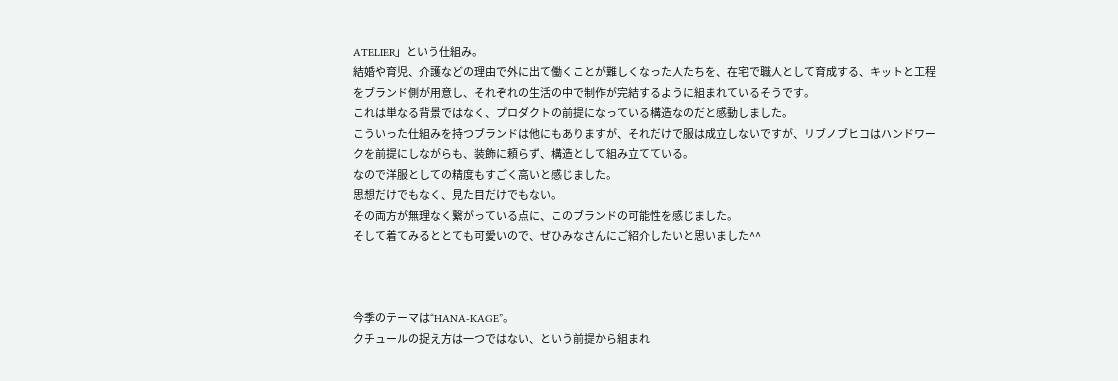ATELIER」という仕組み。
結婚や育児、介護などの理由で外に出て働くことが難しくなった人たちを、在宅で職人として育成する、キットと工程をブランド側が用意し、それぞれの生活の中で制作が完結するように組まれているそうです。
これは単なる背景ではなく、プロダクトの前提になっている構造なのだと感動しました。
こういった仕組みを持つブランドは他にもありますが、それだけで服は成立しないですが、リブノブヒコはハンドワークを前提にしながらも、装飾に頼らず、構造として組み立てている。
なので洋服としての精度もすごく高いと感じました。
思想だけでもなく、見た目だけでもない。
その両方が無理なく繋がっている点に、このブランドの可能性を感じました。
そして着てみるととても可愛いので、ぜひみなさんにご紹介したいと思いました^^



今季のテーマは“HANA-KAGE”。
クチュールの捉え方は一つではない、という前提から組まれ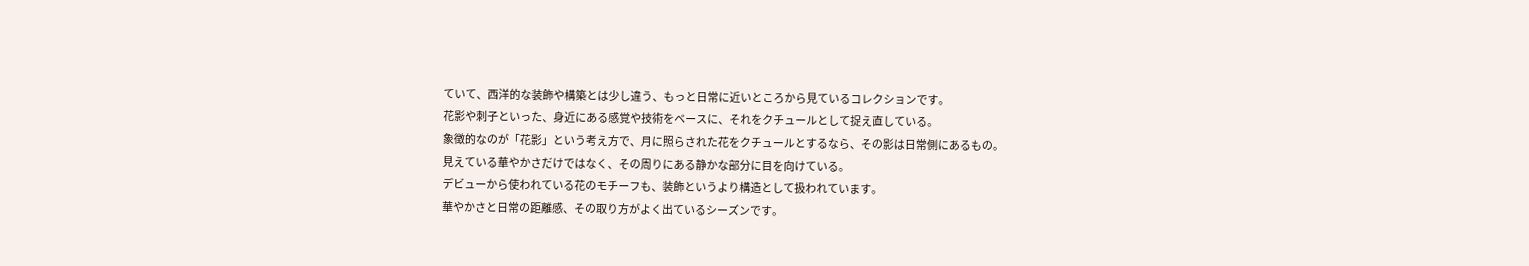ていて、西洋的な装飾や構築とは少し違う、もっと日常に近いところから見ているコレクションです。
花影や刺子といった、身近にある感覚や技術をベースに、それをクチュールとして捉え直している。
象徴的なのが「花影」という考え方で、月に照らされた花をクチュールとするなら、その影は日常側にあるもの。
見えている華やかさだけではなく、その周りにある静かな部分に目を向けている。
デビューから使われている花のモチーフも、装飾というより構造として扱われています。
華やかさと日常の距離感、その取り方がよく出ているシーズンです。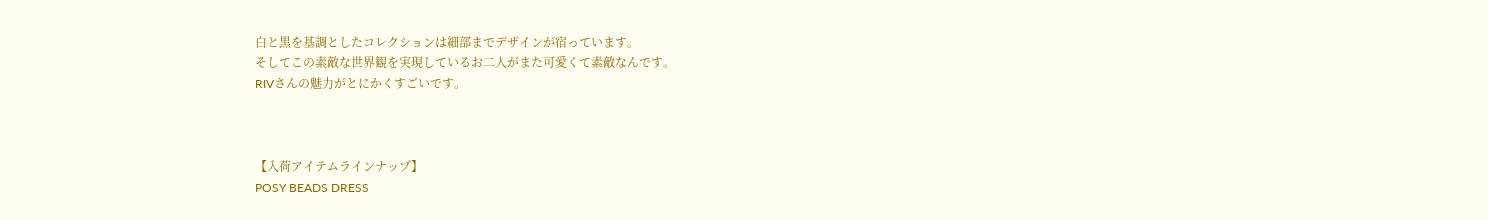白と黒を基調としたコレクションは細部までデザインが宿っています。
そしてこの素敵な世界観を実現しているお二人がまた可愛くて素敵なんです。
RIVさんの魅力がとにかくすごいです。



【入荷アイテムラインナップ】
POSY BEADS DRESS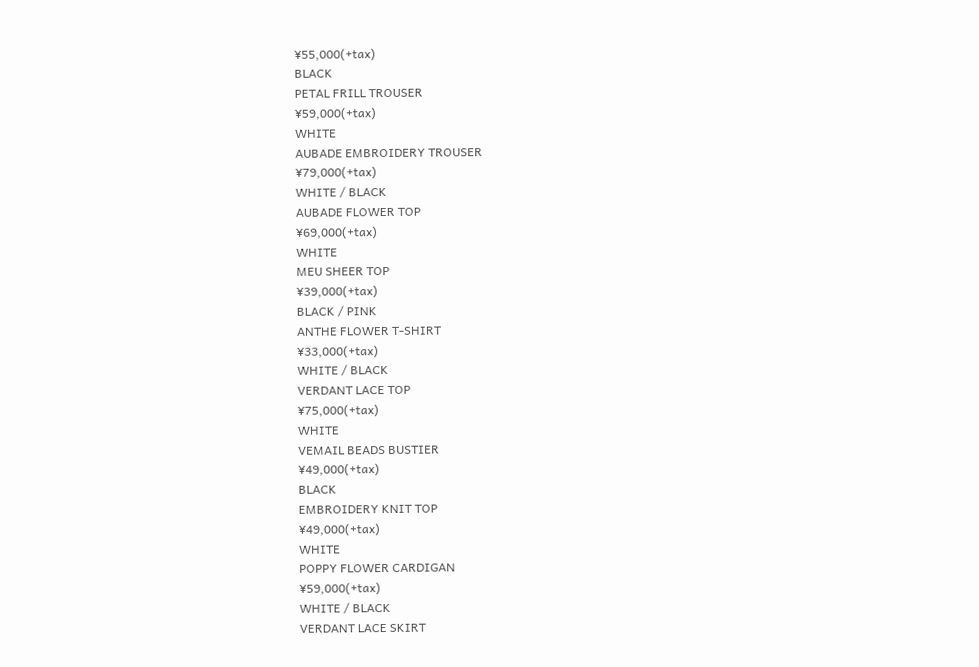¥55,000(+tax)
BLACK
PETAL FRILL TROUSER
¥59,000(+tax)
WHITE
AUBADE EMBROIDERY TROUSER
¥79,000(+tax)
WHITE / BLACK
AUBADE FLOWER TOP
¥69,000(+tax)
WHITE
MEU SHEER TOP
¥39,000(+tax)
BLACK / PINK
ANTHE FLOWER T-SHIRT
¥33,000(+tax)
WHITE / BLACK
VERDANT LACE TOP
¥75,000(+tax)
WHITE
VEMAIL BEADS BUSTIER
¥49,000(+tax)
BLACK
EMBROIDERY KNIT TOP
¥49,000(+tax)
WHITE
POPPY FLOWER CARDIGAN
¥59,000(+tax)
WHITE / BLACK
VERDANT LACE SKIRT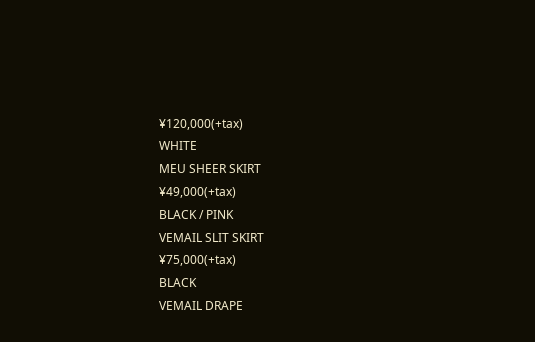¥120,000(+tax)
WHITE
MEU SHEER SKIRT
¥49,000(+tax)
BLACK / PINK
VEMAIL SLIT SKIRT
¥75,000(+tax)
BLACK
VEMAIL DRAPE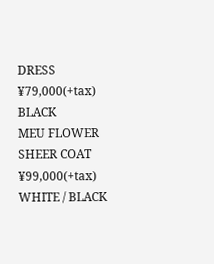DRESS
¥79,000(+tax)
BLACK
MEU FLOWER SHEER COAT
¥99,000(+tax)
WHITE / BLACK